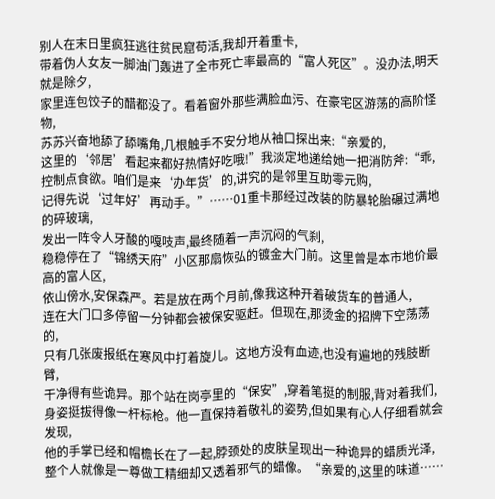别人在末日里疯狂逃往贫民窟苟活,我却开着重卡,
带着伪人女友一脚油门轰进了全市死亡率最高的“富人死区”。没办法,明天就是除夕,
家里连包饺子的醋都没了。看着窗外那些满脸血污、在豪宅区游荡的高阶怪物,
苏苏兴奋地舔了舔嘴角,几根触手不安分地从袖口探出来:“亲爱的,
这里的‘邻居’看起来都好热情好吃哦!”我淡定地递给她一把消防斧:“乖,
控制点食欲。咱们是来‘办年货’的,讲究的是邻里互助零元购,
记得先说‘过年好’再动手。”……01重卡那经过改装的防暴轮胎碾过满地的碎玻璃,
发出一阵令人牙酸的嘎吱声,最终随着一声沉闷的气刹,
稳稳停在了“锦绣天府”小区那扇恢弘的镀金大门前。这里曾是本市地价最高的富人区,
依山傍水,安保森严。若是放在两个月前,像我这种开着破货车的普通人,
连在大门口多停留一分钟都会被保安驱赶。但现在,那烫金的招牌下空荡荡的,
只有几张废报纸在寒风中打着旋儿。这地方没有血迹,也没有遍地的残肢断臂,
干净得有些诡异。那个站在岗亭里的“保安”,穿着笔挺的制服,背对着我们,
身姿挺拔得像一杆标枪。他一直保持着敬礼的姿势,但如果有心人仔细看就会发现,
他的手掌已经和帽檐长在了一起,脖颈处的皮肤呈现出一种诡异的蜡质光泽,
整个人就像是一尊做工精细却又透着邪气的蜡像。“亲爱的,这里的味道……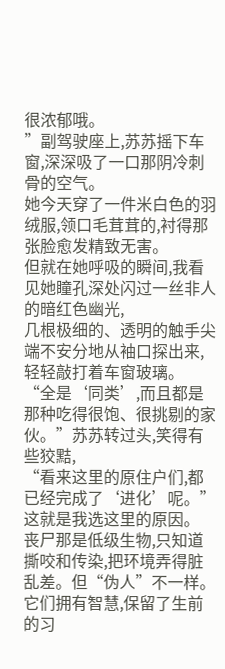很浓郁哦。
”副驾驶座上,苏苏摇下车窗,深深吸了一口那阴冷刺骨的空气。
她今天穿了一件米白色的羽绒服,领口毛茸茸的,衬得那张脸愈发精致无害。
但就在她呼吸的瞬间,我看见她瞳孔深处闪过一丝非人的暗红色幽光,
几根极细的、透明的触手尖端不安分地从袖口探出来,轻轻敲打着车窗玻璃。
“全是‘同类’,而且都是那种吃得很饱、很挑剔的家伙。”苏苏转过头,笑得有些狡黠,
“看来这里的原住户们,都已经完成了‘进化’呢。”这就是我选这里的原因。
丧尸那是低级生物,只知道撕咬和传染,把环境弄得脏乱差。但“伪人”不一样。
它们拥有智慧,保留了生前的习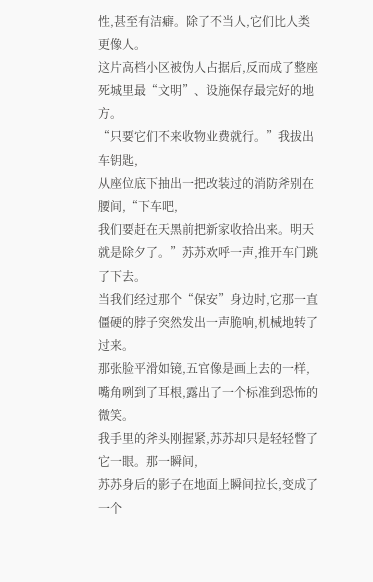性,甚至有洁癖。除了不当人,它们比人类更像人。
这片高档小区被伪人占据后,反而成了整座死城里最“文明”、设施保存最完好的地方。
“只要它们不来收物业费就行。”我拔出车钥匙,
从座位底下抽出一把改装过的消防斧别在腰间,“下车吧,
我们要赶在天黑前把新家收拾出来。明天就是除夕了。”苏苏欢呼一声,推开车门跳了下去。
当我们经过那个“保安”身边时,它那一直僵硬的脖子突然发出一声脆响,机械地转了过来。
那张脸平滑如镜,五官像是画上去的一样,嘴角咧到了耳根,露出了一个标准到恐怖的微笑。
我手里的斧头刚握紧,苏苏却只是轻轻瞥了它一眼。那一瞬间,
苏苏身后的影子在地面上瞬间拉长,变成了一个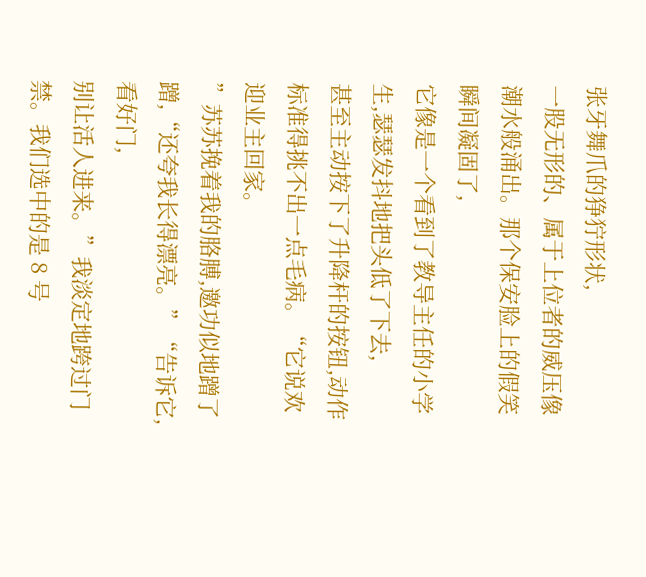张牙舞爪的狰狞形状,
一股无形的、属于上位者的威压像潮水般涌出。那个保安脸上的假笑瞬间凝固了,
它像是一个看到了教导主任的小学生,瑟瑟发抖地把头低了下去,
甚至主动按下了升降杆的按钮,动作标准得挑不出一点毛病。“它说欢迎业主回家。
”苏苏挽着我的胳膊,邀功似地蹭了蹭,“还夸我长得漂亮。”“告诉它,看好门,
别让活人进来。”我淡定地跨过门禁。我们选中的是 8 号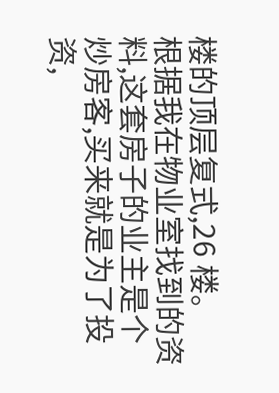楼的顶层复式,26 楼。
根据我在物业室找到的资料,这套房子的业主是个炒房客,买来就是为了投资,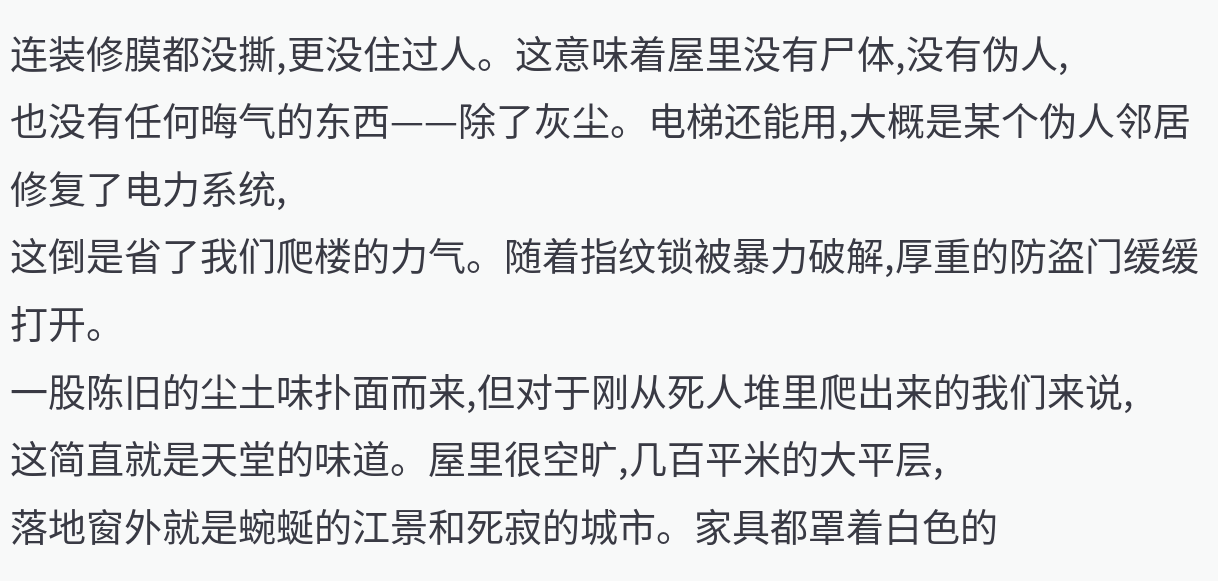连装修膜都没撕,更没住过人。这意味着屋里没有尸体,没有伪人,
也没有任何晦气的东西——除了灰尘。电梯还能用,大概是某个伪人邻居修复了电力系统,
这倒是省了我们爬楼的力气。随着指纹锁被暴力破解,厚重的防盗门缓缓打开。
一股陈旧的尘土味扑面而来,但对于刚从死人堆里爬出来的我们来说,
这简直就是天堂的味道。屋里很空旷,几百平米的大平层,
落地窗外就是蜿蜒的江景和死寂的城市。家具都罩着白色的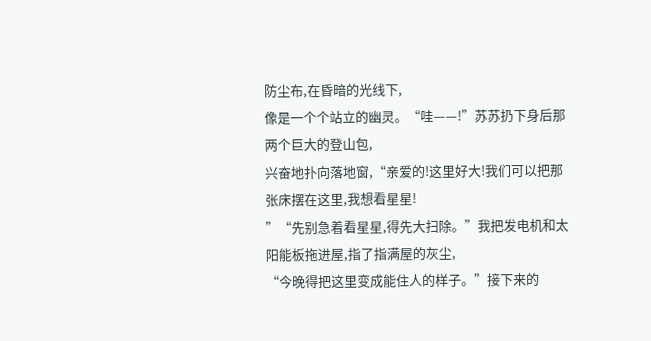防尘布,在昏暗的光线下,
像是一个个站立的幽灵。“哇——!”苏苏扔下身后那两个巨大的登山包,
兴奋地扑向落地窗,“亲爱的!这里好大!我们可以把那张床摆在这里,我想看星星!
”“先别急着看星星,得先大扫除。”我把发电机和太阳能板拖进屋,指了指满屋的灰尘,
“今晚得把这里变成能住人的样子。”接下来的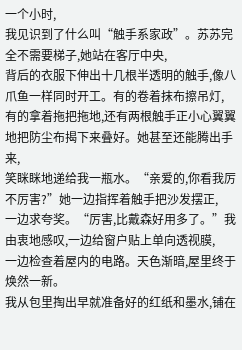一个小时,
我见识到了什么叫“触手系家政”。苏苏完全不需要梯子,她站在客厅中央,
背后的衣服下伸出十几根半透明的触手,像八爪鱼一样同时开工。有的卷着抹布擦吊灯,
有的拿着拖把拖地,还有两根触手正小心翼翼地把防尘布揭下来叠好。她甚至还能腾出手来,
笑眯眯地递给我一瓶水。“亲爱的,你看我厉不厉害?”她一边指挥着触手把沙发摆正,
一边求夸奖。“厉害,比戴森好用多了。”我由衷地感叹,一边给窗户贴上单向透视膜,
一边检查着屋内的电路。天色渐暗,屋里终于焕然一新。
我从包里掏出早就准备好的红纸和墨水,铺在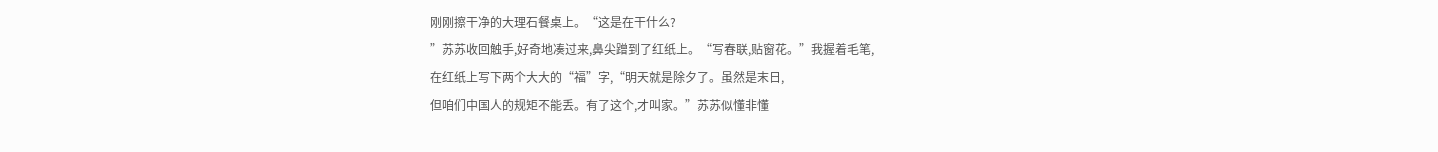刚刚擦干净的大理石餐桌上。“这是在干什么?
”苏苏收回触手,好奇地凑过来,鼻尖蹭到了红纸上。“写春联,贴窗花。”我握着毛笔,
在红纸上写下两个大大的“福”字,“明天就是除夕了。虽然是末日,
但咱们中国人的规矩不能丢。有了这个,才叫家。”苏苏似懂非懂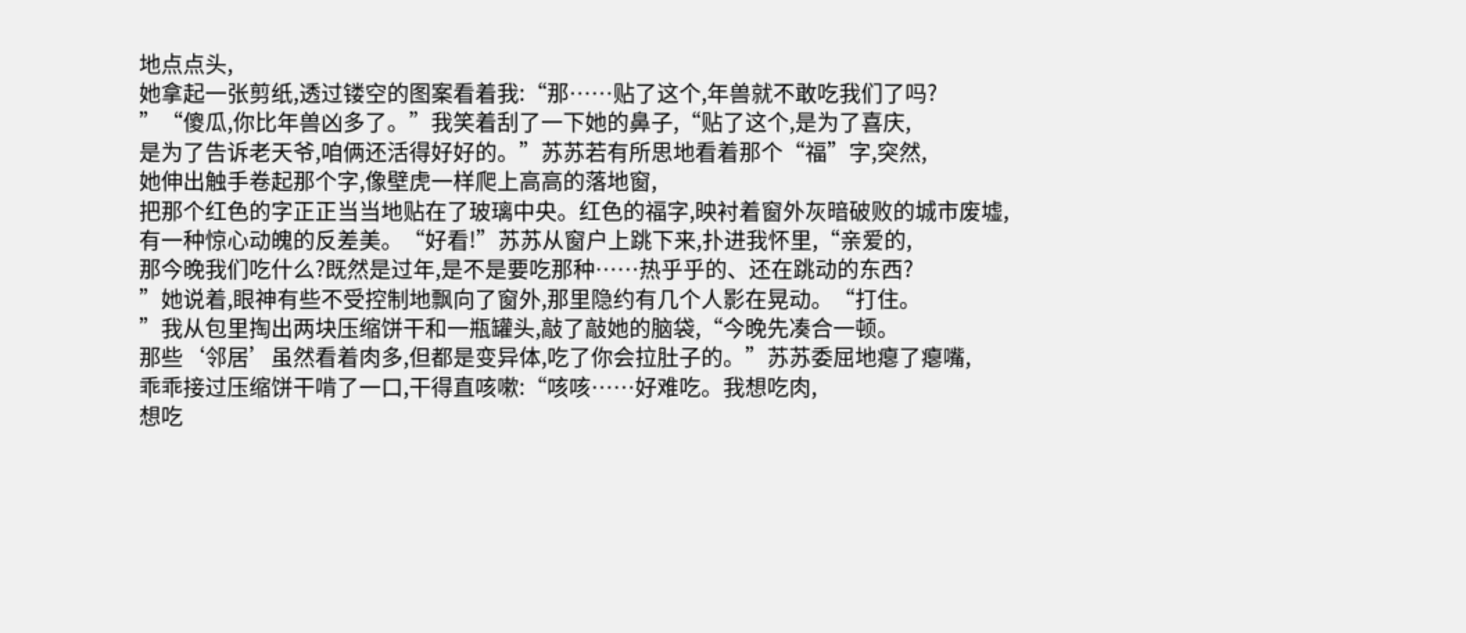地点点头,
她拿起一张剪纸,透过镂空的图案看着我:“那……贴了这个,年兽就不敢吃我们了吗?
”“傻瓜,你比年兽凶多了。”我笑着刮了一下她的鼻子,“贴了这个,是为了喜庆,
是为了告诉老天爷,咱俩还活得好好的。”苏苏若有所思地看着那个“福”字,突然,
她伸出触手卷起那个字,像壁虎一样爬上高高的落地窗,
把那个红色的字正正当当地贴在了玻璃中央。红色的福字,映衬着窗外灰暗破败的城市废墟,
有一种惊心动魄的反差美。“好看!”苏苏从窗户上跳下来,扑进我怀里,“亲爱的,
那今晚我们吃什么?既然是过年,是不是要吃那种……热乎乎的、还在跳动的东西?
”她说着,眼神有些不受控制地飘向了窗外,那里隐约有几个人影在晃动。“打住。
”我从包里掏出两块压缩饼干和一瓶罐头,敲了敲她的脑袋,“今晚先凑合一顿。
那些‘邻居’虽然看着肉多,但都是变异体,吃了你会拉肚子的。”苏苏委屈地瘪了瘪嘴,
乖乖接过压缩饼干啃了一口,干得直咳嗽:“咳咳……好难吃。我想吃肉,
想吃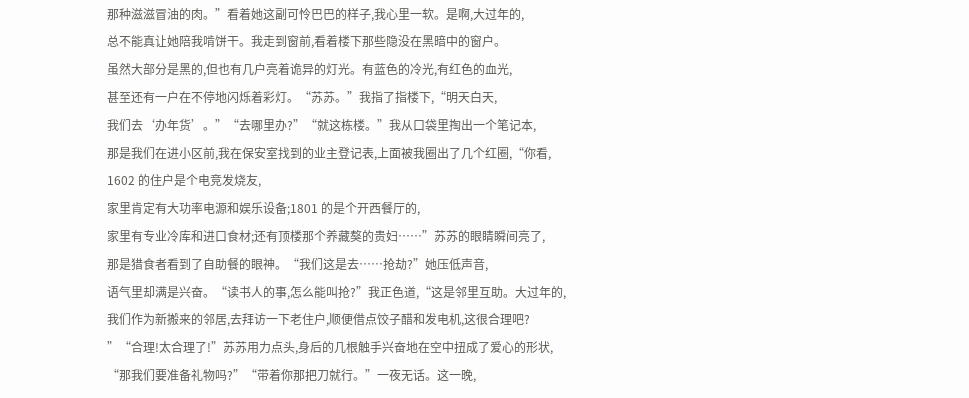那种滋滋冒油的肉。”看着她这副可怜巴巴的样子,我心里一软。是啊,大过年的,
总不能真让她陪我啃饼干。我走到窗前,看着楼下那些隐没在黑暗中的窗户。
虽然大部分是黑的,但也有几户亮着诡异的灯光。有蓝色的冷光,有红色的血光,
甚至还有一户在不停地闪烁着彩灯。“苏苏。”我指了指楼下,“明天白天,
我们去‘办年货’。”“去哪里办?”“就这栋楼。”我从口袋里掏出一个笔记本,
那是我们在进小区前,我在保安室找到的业主登记表,上面被我圈出了几个红圈,“你看,
1602 的住户是个电竞发烧友,
家里肯定有大功率电源和娱乐设备;1801 的是个开西餐厅的,
家里有专业冷库和进口食材;还有顶楼那个养藏獒的贵妇……”苏苏的眼睛瞬间亮了,
那是猎食者看到了自助餐的眼神。“我们这是去……抢劫?”她压低声音,
语气里却满是兴奋。“读书人的事,怎么能叫抢?”我正色道,“这是邻里互助。大过年的,
我们作为新搬来的邻居,去拜访一下老住户,顺便借点饺子醋和发电机,这很合理吧?
”“合理!太合理了!”苏苏用力点头,身后的几根触手兴奋地在空中扭成了爱心的形状,
“那我们要准备礼物吗?”“带着你那把刀就行。”一夜无话。这一晚,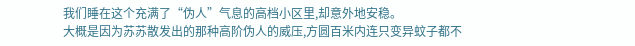我们睡在这个充满了“伪人”气息的高档小区里,却意外地安稳。
大概是因为苏苏散发出的那种高阶伪人的威压,方圆百米内连只变异蚊子都不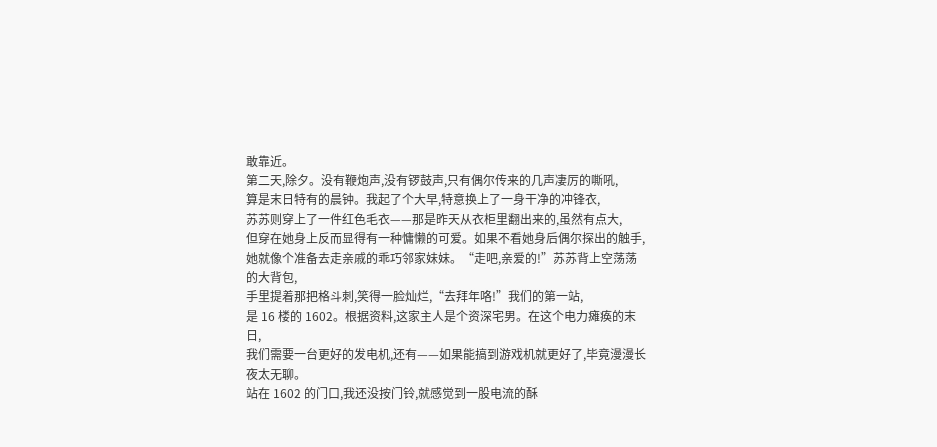敢靠近。
第二天,除夕。没有鞭炮声,没有锣鼓声,只有偶尔传来的几声凄厉的嘶吼,
算是末日特有的晨钟。我起了个大早,特意换上了一身干净的冲锋衣,
苏苏则穿上了一件红色毛衣——那是昨天从衣柜里翻出来的,虽然有点大,
但穿在她身上反而显得有一种慵懒的可爱。如果不看她身后偶尔探出的触手,
她就像个准备去走亲戚的乖巧邻家妹妹。“走吧,亲爱的!”苏苏背上空荡荡的大背包,
手里提着那把格斗刺,笑得一脸灿烂,“去拜年咯!”我们的第一站,
是 16 楼的 1602。根据资料,这家主人是个资深宅男。在这个电力瘫痪的末日,
我们需要一台更好的发电机,还有——如果能搞到游戏机就更好了,毕竟漫漫长夜太无聊。
站在 1602 的门口,我还没按门铃,就感觉到一股电流的酥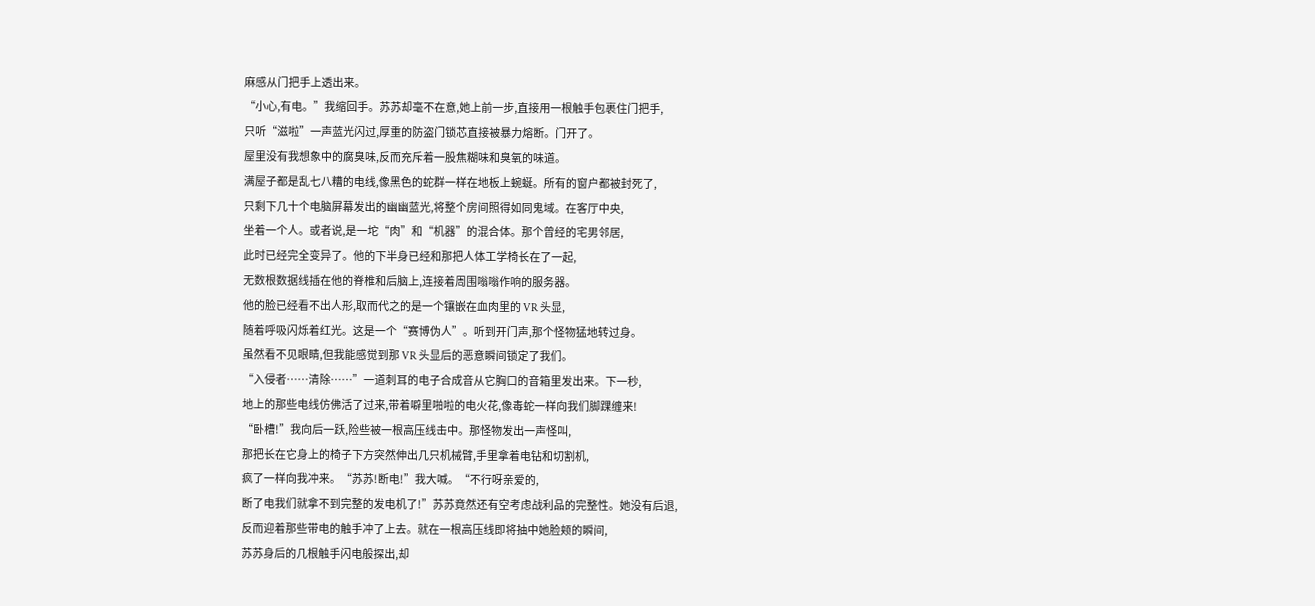麻感从门把手上透出来。
“小心,有电。”我缩回手。苏苏却毫不在意,她上前一步,直接用一根触手包裹住门把手,
只听“滋啦”一声蓝光闪过,厚重的防盗门锁芯直接被暴力熔断。门开了。
屋里没有我想象中的腐臭味,反而充斥着一股焦糊味和臭氧的味道。
满屋子都是乱七八糟的电线,像黑色的蛇群一样在地板上蜿蜒。所有的窗户都被封死了,
只剩下几十个电脑屏幕发出的幽幽蓝光,将整个房间照得如同鬼域。在客厅中央,
坐着一个人。或者说,是一坨“肉”和“机器”的混合体。那个曾经的宅男邻居,
此时已经完全变异了。他的下半身已经和那把人体工学椅长在了一起,
无数根数据线插在他的脊椎和后脑上,连接着周围嗡嗡作响的服务器。
他的脸已经看不出人形,取而代之的是一个镶嵌在血肉里的 VR 头显,
随着呼吸闪烁着红光。这是一个“赛博伪人”。听到开门声,那个怪物猛地转过身。
虽然看不见眼睛,但我能感觉到那 VR 头显后的恶意瞬间锁定了我们。
“入侵者……清除……”一道刺耳的电子合成音从它胸口的音箱里发出来。下一秒,
地上的那些电线仿佛活了过来,带着噼里啪啦的电火花,像毒蛇一样向我们脚踝缠来!
“卧槽!”我向后一跃,险些被一根高压线击中。那怪物发出一声怪叫,
那把长在它身上的椅子下方突然伸出几只机械臂,手里拿着电钻和切割机,
疯了一样向我冲来。“苏苏!断电!”我大喊。“不行呀亲爱的,
断了电我们就拿不到完整的发电机了!”苏苏竟然还有空考虑战利品的完整性。她没有后退,
反而迎着那些带电的触手冲了上去。就在一根高压线即将抽中她脸颊的瞬间,
苏苏身后的几根触手闪电般探出,却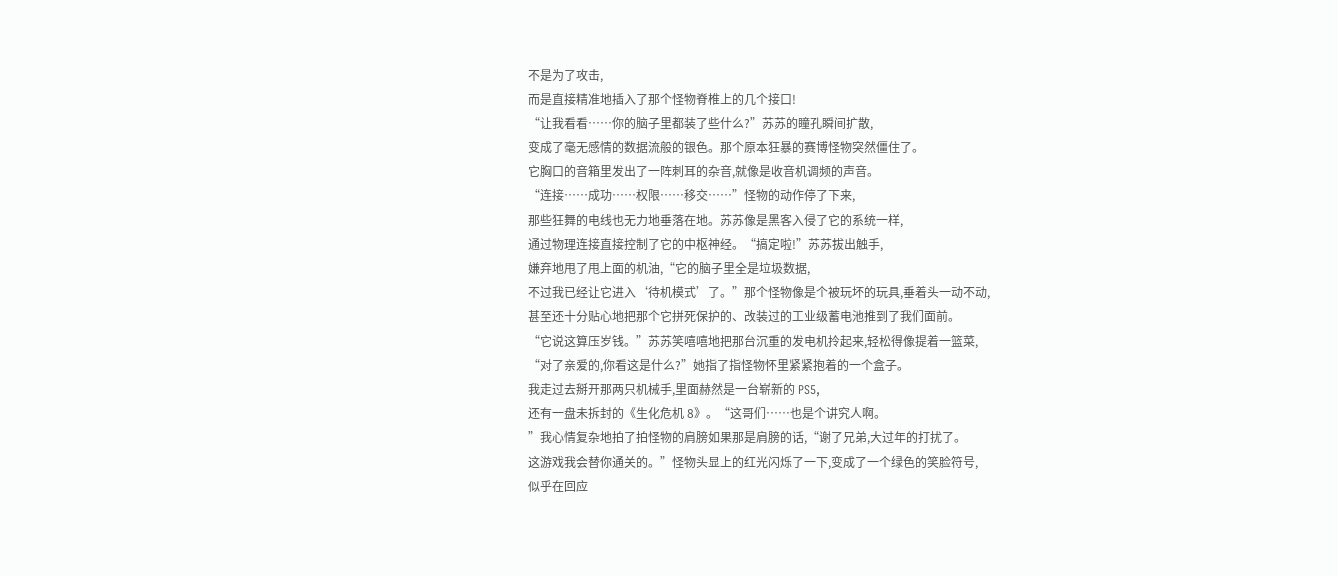不是为了攻击,
而是直接精准地插入了那个怪物脊椎上的几个接口!
“让我看看……你的脑子里都装了些什么?”苏苏的瞳孔瞬间扩散,
变成了毫无感情的数据流般的银色。那个原本狂暴的赛博怪物突然僵住了。
它胸口的音箱里发出了一阵刺耳的杂音,就像是收音机调频的声音。
“连接……成功……权限……移交……”怪物的动作停了下来,
那些狂舞的电线也无力地垂落在地。苏苏像是黑客入侵了它的系统一样,
通过物理连接直接控制了它的中枢神经。“搞定啦!”苏苏拔出触手,
嫌弃地甩了甩上面的机油,“它的脑子里全是垃圾数据,
不过我已经让它进入‘待机模式’了。”那个怪物像是个被玩坏的玩具,垂着头一动不动,
甚至还十分贴心地把那个它拼死保护的、改装过的工业级蓄电池推到了我们面前。
“它说这算压岁钱。”苏苏笑嘻嘻地把那台沉重的发电机拎起来,轻松得像提着一篮菜,
“对了亲爱的,你看这是什么?”她指了指怪物怀里紧紧抱着的一个盒子。
我走过去掰开那两只机械手,里面赫然是一台崭新的 PS5,
还有一盘未拆封的《生化危机 8》。“这哥们……也是个讲究人啊。
”我心情复杂地拍了拍怪物的肩膀如果那是肩膀的话,“谢了兄弟,大过年的打扰了。
这游戏我会替你通关的。”怪物头显上的红光闪烁了一下,变成了一个绿色的笑脸符号,
似乎在回应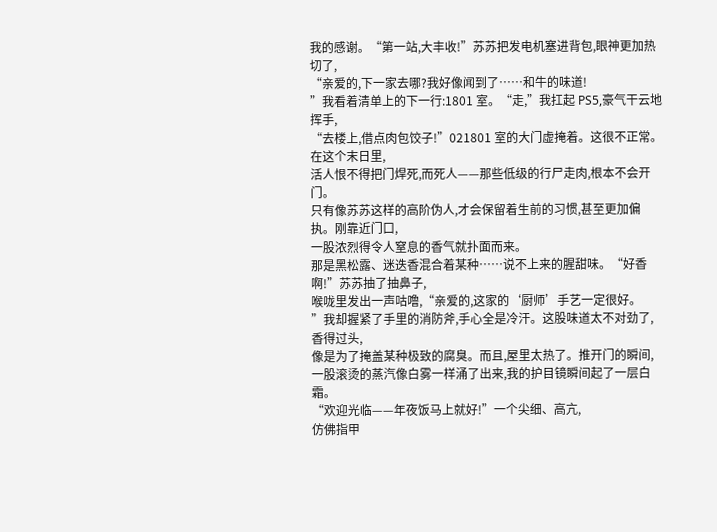我的感谢。“第一站,大丰收!”苏苏把发电机塞进背包,眼神更加热切了,
“亲爱的,下一家去哪?我好像闻到了……和牛的味道!
”我看着清单上的下一行:1801 室。“走,”我扛起 PS5,豪气干云地挥手,
“去楼上,借点肉包饺子!”021801 室的大门虚掩着。这很不正常。在这个末日里,
活人恨不得把门焊死,而死人——那些低级的行尸走肉,根本不会开门。
只有像苏苏这样的高阶伪人,才会保留着生前的习惯,甚至更加偏执。刚靠近门口,
一股浓烈得令人窒息的香气就扑面而来。
那是黑松露、迷迭香混合着某种……说不上来的腥甜味。“好香啊!”苏苏抽了抽鼻子,
喉咙里发出一声咕噜,“亲爱的,这家的‘厨师’手艺一定很好。
”我却握紧了手里的消防斧,手心全是冷汗。这股味道太不对劲了,香得过头,
像是为了掩盖某种极致的腐臭。而且,屋里太热了。推开门的瞬间,
一股滚烫的蒸汽像白雾一样涌了出来,我的护目镜瞬间起了一层白霜。
“欢迎光临——年夜饭马上就好!”一个尖细、高亢,
仿佛指甲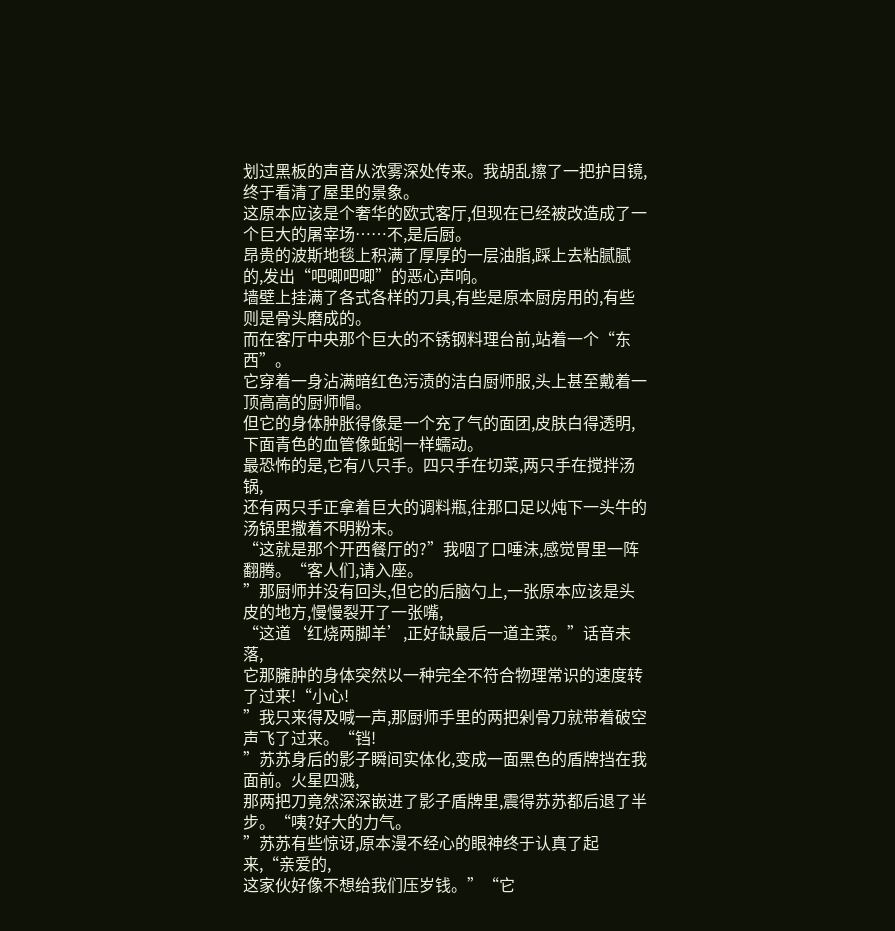划过黑板的声音从浓雾深处传来。我胡乱擦了一把护目镜,终于看清了屋里的景象。
这原本应该是个奢华的欧式客厅,但现在已经被改造成了一个巨大的屠宰场……不,是后厨。
昂贵的波斯地毯上积满了厚厚的一层油脂,踩上去粘腻腻的,发出“吧唧吧唧”的恶心声响。
墙壁上挂满了各式各样的刀具,有些是原本厨房用的,有些则是骨头磨成的。
而在客厅中央那个巨大的不锈钢料理台前,站着一个“东西”。
它穿着一身沾满暗红色污渍的洁白厨师服,头上甚至戴着一顶高高的厨师帽。
但它的身体肿胀得像是一个充了气的面团,皮肤白得透明,下面青色的血管像蚯蚓一样蠕动。
最恐怖的是,它有八只手。四只手在切菜,两只手在搅拌汤锅,
还有两只手正拿着巨大的调料瓶,往那口足以炖下一头牛的汤锅里撒着不明粉末。
“这就是那个开西餐厅的?”我咽了口唾沫,感觉胃里一阵翻腾。“客人们,请入座。
”那厨师并没有回头,但它的后脑勺上,一张原本应该是头皮的地方,慢慢裂开了一张嘴,
“这道‘红烧两脚羊’,正好缺最后一道主菜。”话音未落,
它那臃肿的身体突然以一种完全不符合物理常识的速度转了过来!“小心!
”我只来得及喊一声,那厨师手里的两把剁骨刀就带着破空声飞了过来。“铛!
”苏苏身后的影子瞬间实体化,变成一面黑色的盾牌挡在我面前。火星四溅,
那两把刀竟然深深嵌进了影子盾牌里,震得苏苏都后退了半步。“咦?好大的力气。
”苏苏有些惊讶,原本漫不经心的眼神终于认真了起来,“亲爱的,
这家伙好像不想给我们压岁钱。”“它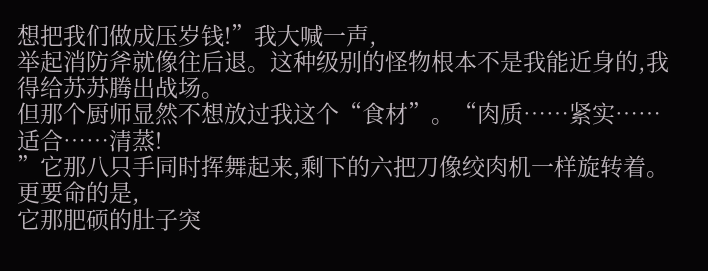想把我们做成压岁钱!”我大喊一声,
举起消防斧就像往后退。这种级别的怪物根本不是我能近身的,我得给苏苏腾出战场。
但那个厨师显然不想放过我这个“食材”。“肉质……紧实……适合……清蒸!
”它那八只手同时挥舞起来,剩下的六把刀像绞肉机一样旋转着。更要命的是,
它那肥硕的肚子突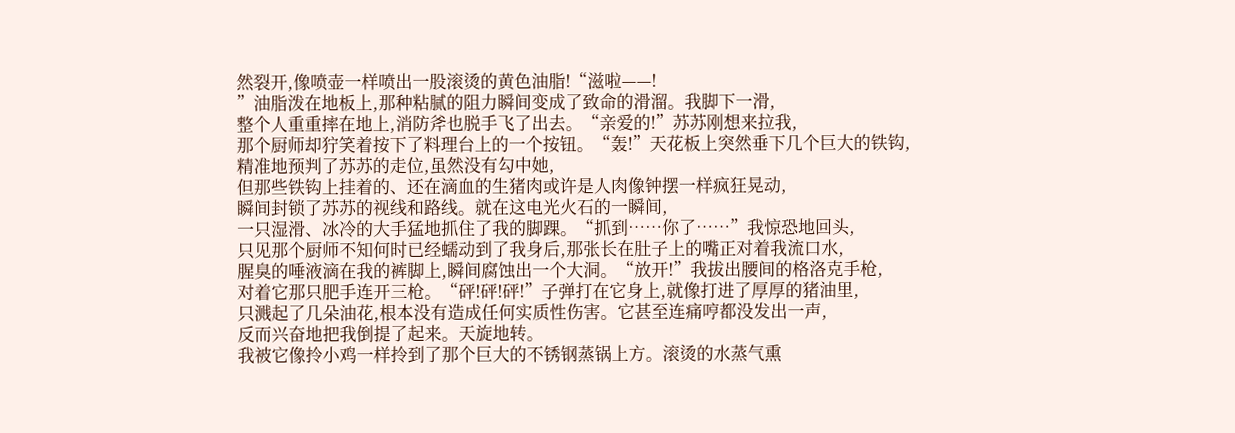然裂开,像喷壶一样喷出一股滚烫的黄色油脂!“滋啦——!
”油脂泼在地板上,那种粘腻的阻力瞬间变成了致命的滑溜。我脚下一滑,
整个人重重摔在地上,消防斧也脱手飞了出去。“亲爱的!”苏苏刚想来拉我,
那个厨师却狞笑着按下了料理台上的一个按钮。“轰!”天花板上突然垂下几个巨大的铁钩,
精准地预判了苏苏的走位,虽然没有勾中她,
但那些铁钩上挂着的、还在滴血的生猪肉或许是人肉像钟摆一样疯狂晃动,
瞬间封锁了苏苏的视线和路线。就在这电光火石的一瞬间,
一只湿滑、冰冷的大手猛地抓住了我的脚踝。“抓到……你了……”我惊恐地回头,
只见那个厨师不知何时已经蠕动到了我身后,那张长在肚子上的嘴正对着我流口水,
腥臭的唾液滴在我的裤脚上,瞬间腐蚀出一个大洞。“放开!”我拔出腰间的格洛克手枪,
对着它那只肥手连开三枪。“砰!砰!砰!”子弹打在它身上,就像打进了厚厚的猪油里,
只溅起了几朵油花,根本没有造成任何实质性伤害。它甚至连痛哼都没发出一声,
反而兴奋地把我倒提了起来。天旋地转。
我被它像拎小鸡一样拎到了那个巨大的不锈钢蒸锅上方。滚烫的水蒸气熏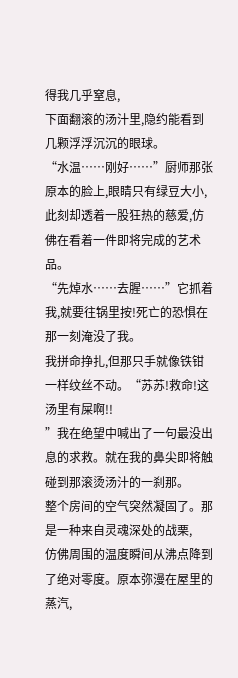得我几乎窒息,
下面翻滚的汤汁里,隐约能看到几颗浮浮沉沉的眼球。
“水温……刚好……”厨师那张原本的脸上,眼睛只有绿豆大小,
此刻却透着一股狂热的慈爱,仿佛在看着一件即将完成的艺术品。
“先焯水……去腥……”它抓着我,就要往锅里按!死亡的恐惧在那一刻淹没了我。
我拼命挣扎,但那只手就像铁钳一样纹丝不动。“苏苏!救命!这汤里有屎啊!!
”我在绝望中喊出了一句最没出息的求救。就在我的鼻尖即将触碰到那滚烫汤汁的一刹那。
整个房间的空气突然凝固了。那是一种来自灵魂深处的战栗,
仿佛周围的温度瞬间从沸点降到了绝对零度。原本弥漫在屋里的蒸汽,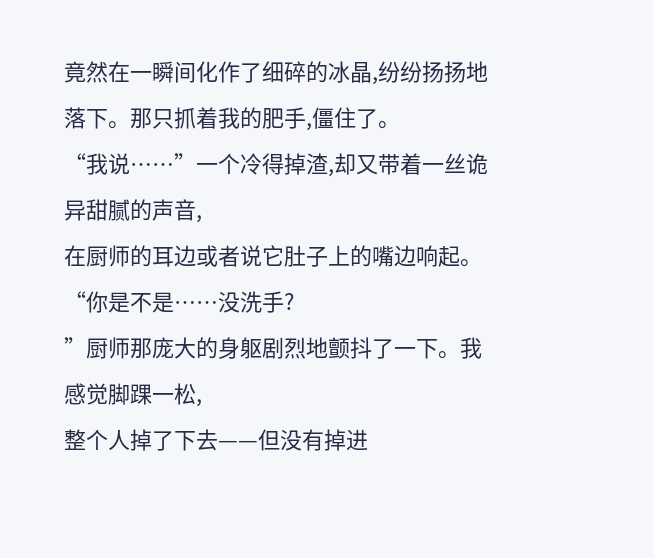竟然在一瞬间化作了细碎的冰晶,纷纷扬扬地落下。那只抓着我的肥手,僵住了。
“我说……”一个冷得掉渣,却又带着一丝诡异甜腻的声音,
在厨师的耳边或者说它肚子上的嘴边响起。“你是不是……没洗手?
”厨师那庞大的身躯剧烈地颤抖了一下。我感觉脚踝一松,
整个人掉了下去——但没有掉进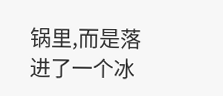锅里,而是落进了一个冰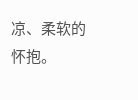凉、柔软的怀抱。